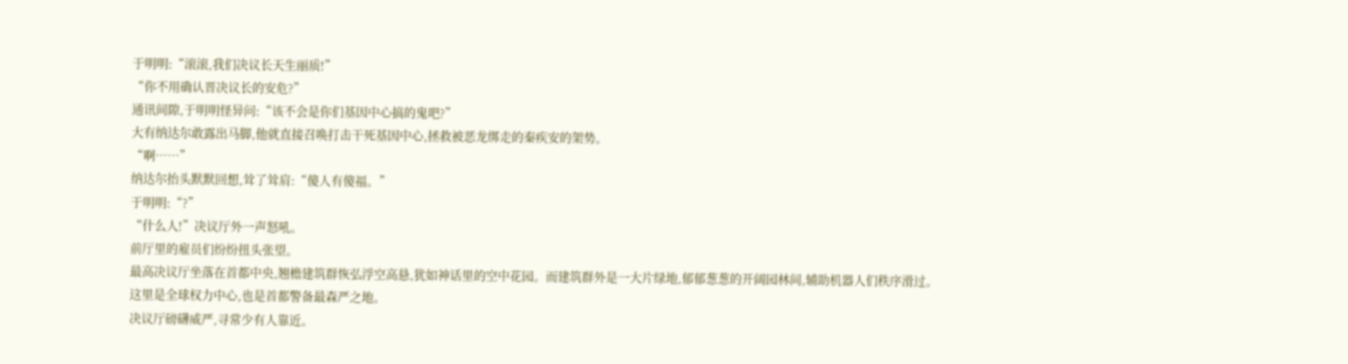于明明:“滚滚,我们决议长天生丽质!”
“你不用确认晋决议长的安危?”
通讯间隙,于明明怪异问:“该不会是你们基因中心搞的鬼吧?”
大有纳达尔敢露出马脚,他就直接召唤打击干死基因中心,拯救被恶龙绑走的秦疾安的架势。
“啊……”
纳达尔抬头默默回想,耸了耸肩:“傻人有傻福。”
于明明:“?”
“什么人!”决议厅外一声怒吼。
前厅里的雇员们纷纷扭头张望。
最高决议厅坐落在首都中央,翘檐建筑群恢弘浮空高悬,犹如神话里的空中花园。而建筑群外是一大片绿地,郁郁葱葱的开阔园林间,辅助机器人们秩序滑过。
这里是全球权力中心,也是首都警备最森严之地。
决议厅磅礴威严,寻常少有人靠近。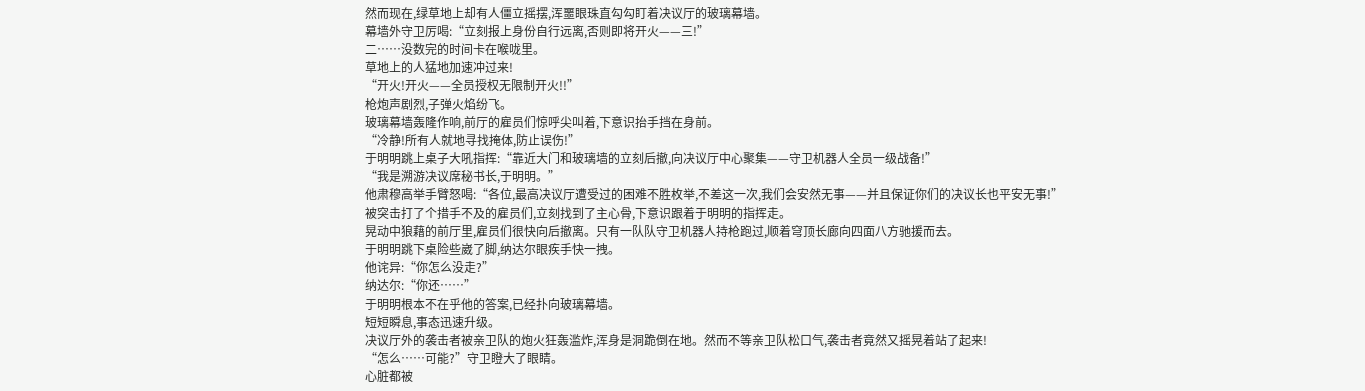然而现在,绿草地上却有人僵立摇摆,浑噩眼珠直勾勾盯着决议厅的玻璃幕墙。
幕墙外守卫厉喝:“立刻报上身份自行远离,否则即将开火——三!”
二……没数完的时间卡在喉咙里。
草地上的人猛地加速冲过来!
“开火!开火——全员授权无限制开火!!”
枪炮声剧烈,子弹火焰纷飞。
玻璃幕墙轰隆作响,前厅的雇员们惊呼尖叫着,下意识抬手挡在身前。
“冷静!所有人就地寻找掩体,防止误伤!”
于明明跳上桌子大吼指挥:“靠近大门和玻璃墙的立刻后撤,向决议厅中心聚集——守卫机器人全员一级战备!”
“我是溯游决议席秘书长,于明明。”
他肃穆高举手臂怒喝:“各位,最高决议厅遭受过的困难不胜枚举,不差这一次,我们会安然无事——并且保证你们的决议长也平安无事!”
被突击打了个措手不及的雇员们,立刻找到了主心骨,下意识跟着于明明的指挥走。
晃动中狼藉的前厅里,雇员们很快向后撤离。只有一队队守卫机器人持枪跑过,顺着穹顶长廊向四面八方驰援而去。
于明明跳下桌险些崴了脚,纳达尔眼疾手快一拽。
他诧异:“你怎么没走?”
纳达尔:“你还……”
于明明根本不在乎他的答案,已经扑向玻璃幕墙。
短短瞬息,事态迅速升级。
决议厅外的袭击者被亲卫队的炮火狂轰滥炸,浑身是洞跪倒在地。然而不等亲卫队松口气,袭击者竟然又摇晃着站了起来!
“怎么……可能?”守卫瞪大了眼睛。
心脏都被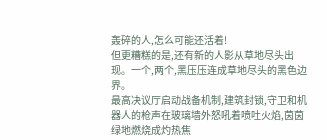轰碎的人,怎么可能还活着!
但更糟糕的是,还有新的人影从草地尽头出现。一个,两个,黑压压连成草地尽头的黑色边界。
最高决议厅启动战备机制,建筑封锁,守卫和机器人的枪声在玻璃墙外怒吼着喷吐火焰,茵茵绿地燃烧成灼热焦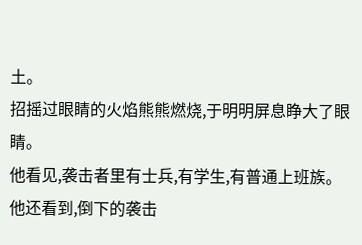土。
招摇过眼睛的火焰熊熊燃烧,于明明屏息睁大了眼睛。
他看见,袭击者里有士兵,有学生,有普通上班族。
他还看到,倒下的袭击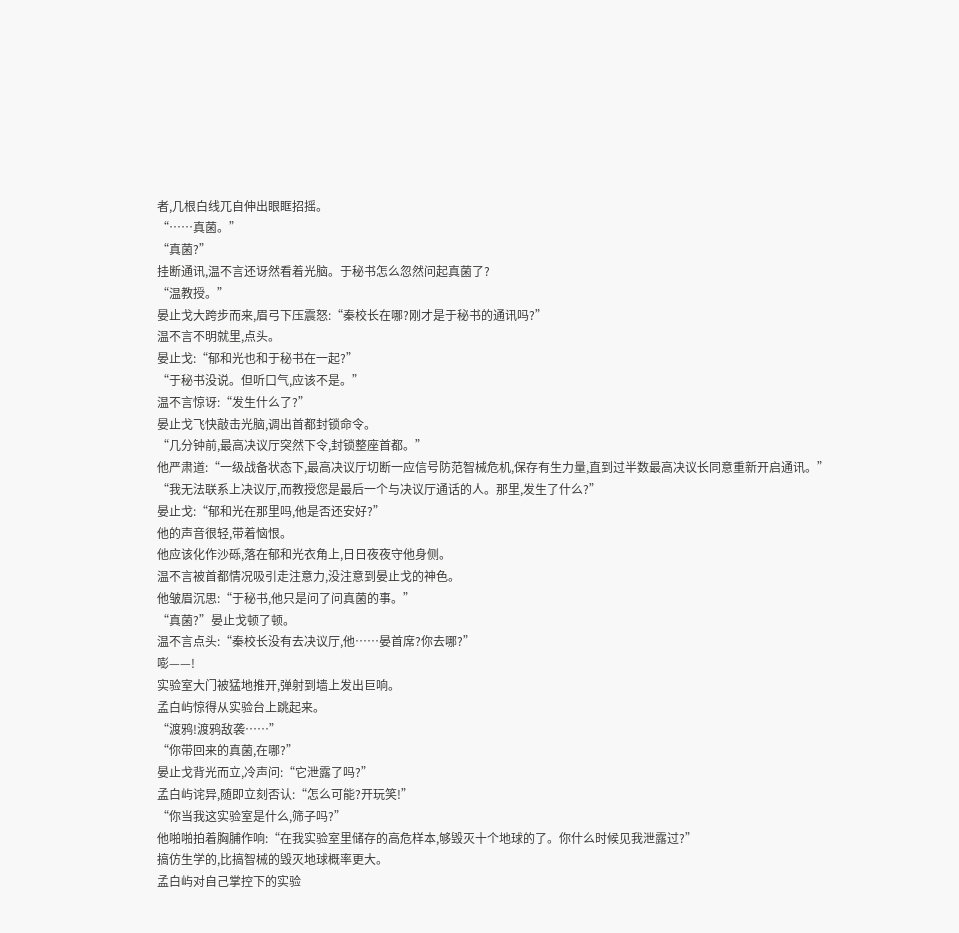者,几根白线兀自伸出眼眶招摇。
“……真菌。”
“真菌?”
挂断通讯,温不言还讶然看着光脑。于秘书怎么忽然问起真菌了?
“温教授。”
晏止戈大跨步而来,眉弓下压震怒:“秦校长在哪?刚才是于秘书的通讯吗?”
温不言不明就里,点头。
晏止戈:“郁和光也和于秘书在一起?”
“于秘书没说。但听口气,应该不是。”
温不言惊讶:“发生什么了?”
晏止戈飞快敲击光脑,调出首都封锁命令。
“几分钟前,最高决议厅突然下令,封锁整座首都。”
他严肃道:“一级战备状态下,最高决议厅切断一应信号防范智械危机,保存有生力量,直到过半数最高决议长同意重新开启通讯。”
“我无法联系上决议厅,而教授您是最后一个与决议厅通话的人。那里,发生了什么?”
晏止戈:“郁和光在那里吗,他是否还安好?”
他的声音很轻,带着恼恨。
他应该化作沙砾,落在郁和光衣角上,日日夜夜守他身侧。
温不言被首都情况吸引走注意力,没注意到晏止戈的神色。
他皱眉沉思:“于秘书,他只是问了问真菌的事。”
“真菌?”晏止戈顿了顿。
温不言点头:“秦校长没有去决议厅,他……晏首席?你去哪?”
嘭——!
实验室大门被猛地推开,弹射到墙上发出巨响。
孟白屿惊得从实验台上跳起来。
“渡鸦!渡鸦敌袭……”
“你带回来的真菌,在哪?”
晏止戈背光而立,冷声问:“它泄露了吗?”
孟白屿诧异,随即立刻否认:“怎么可能?开玩笑!”
“你当我这实验室是什么,筛子吗?”
他啪啪拍着胸脯作响:“在我实验室里储存的高危样本,够毁灭十个地球的了。你什么时候见我泄露过?”
搞仿生学的,比搞智械的毁灭地球概率更大。
孟白屿对自己掌控下的实验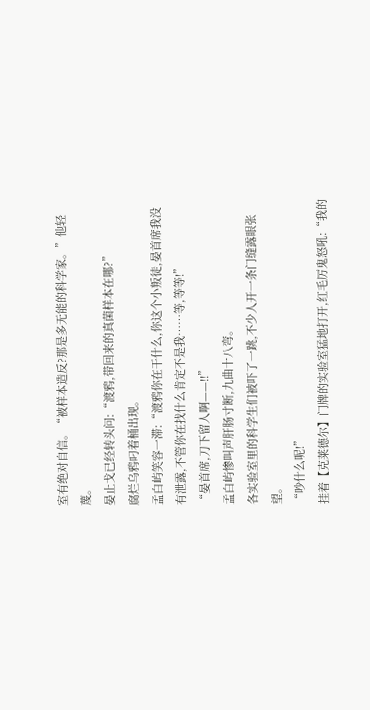室有绝对自信。“被样本造反?那是多无能的科学家。”他轻蔑。
晏止戈已经转头问:“渡鸦,带回来的真菌样本在哪?”
腐烂乌鸦叼着桶出现。
孟白屿笑容一滞:“渡鸦你在干什么,你这个小叛徒,晏首席我没有泄露,不管你在找什么肯定不是我……等,等等!”
“晏首席,刀下留人啊——!!”
孟白屿惨叫声肝肠寸断,九曲十八弯。
各实验室里的科学生们被吓了一跳,不少人开一条门缝露眼张望。
“吵什么呢!”
挂着【克莱德尔】门牌的实验室猛地打开,红毛厉鬼怒吼:“我的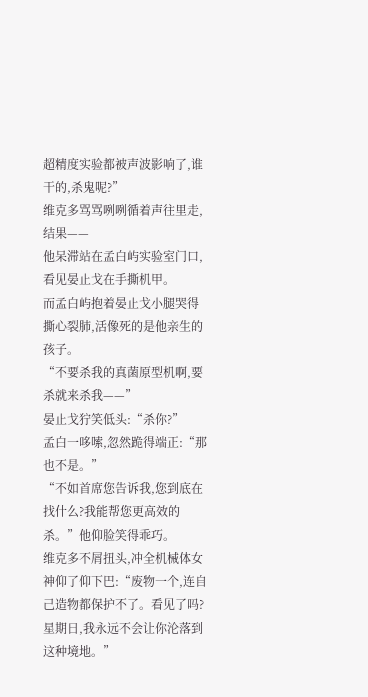超精度实验都被声波影响了,谁干的,杀鬼呢?”
维克多骂骂咧咧循着声往里走,结果——
他呆滞站在孟白屿实验室门口,看见晏止戈在手撕机甲。
而孟白屿抱着晏止戈小腿哭得撕心裂肺,活像死的是他亲生的孩子。
“不要杀我的真菌原型机啊,要杀就来杀我——”
晏止戈狞笑低头:“杀你?”
孟白一哆嗦,忽然跪得端正:“那也不是。”
“不如首席您告诉我,您到底在找什么?我能帮您更高效的杀。”他仰脸笑得乖巧。
维克多不屑扭头,冲全机械体女神仰了仰下巴:“废物一个,连自己造物都保护不了。看见了吗?星期日,我永远不会让你沦落到这种境地。”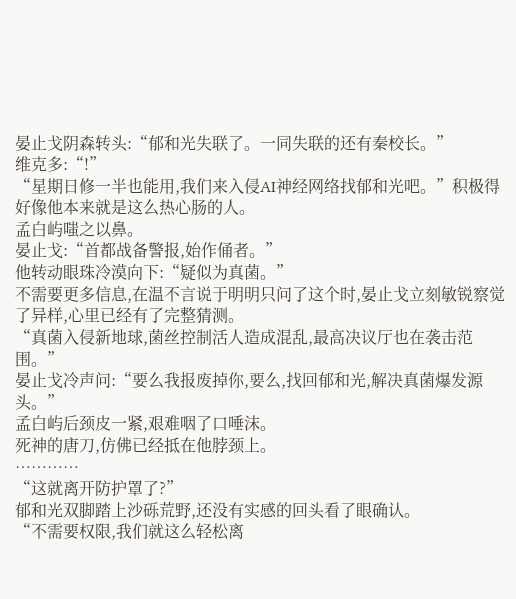晏止戈阴森转头:“郁和光失联了。一同失联的还有秦校长。”
维克多:“!”
“星期日修一半也能用,我们来入侵AI神经网络找郁和光吧。”积极得好像他本来就是这么热心肠的人。
孟白屿嗤之以鼻。
晏止戈:“首都战备警报,始作俑者。”
他转动眼珠冷漠向下:“疑似为真菌。”
不需要更多信息,在温不言说于明明只问了这个时,晏止戈立刻敏锐察觉了异样,心里已经有了完整猜测。
“真菌入侵新地球,菌丝控制活人造成混乱,最高决议厅也在袭击范围。”
晏止戈冷声问:“要么我报废掉你,要么,找回郁和光,解决真菌爆发源头。”
孟白屿后颈皮一紧,艰难咽了口唾沫。
死神的唐刀,仿佛已经抵在他脖颈上。
…………
“这就离开防护罩了?”
郁和光双脚踏上沙砾荒野,还没有实感的回头看了眼确认。
“不需要权限,我们就这么轻松离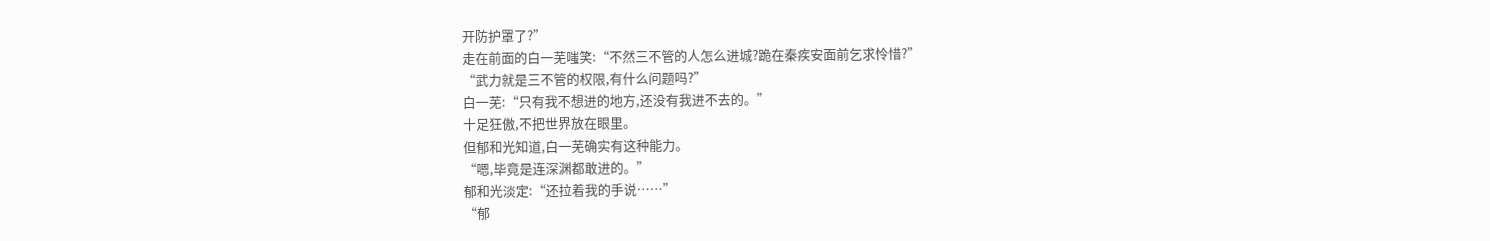开防护罩了?”
走在前面的白一芜嗤笑:“不然三不管的人怎么进城?跪在秦疾安面前乞求怜惜?”
“武力就是三不管的权限,有什么问题吗?”
白一芜:“只有我不想进的地方,还没有我进不去的。”
十足狂傲,不把世界放在眼里。
但郁和光知道,白一芜确实有这种能力。
“嗯,毕竟是连深渊都敢进的。”
郁和光淡定:“还拉着我的手说……”
“郁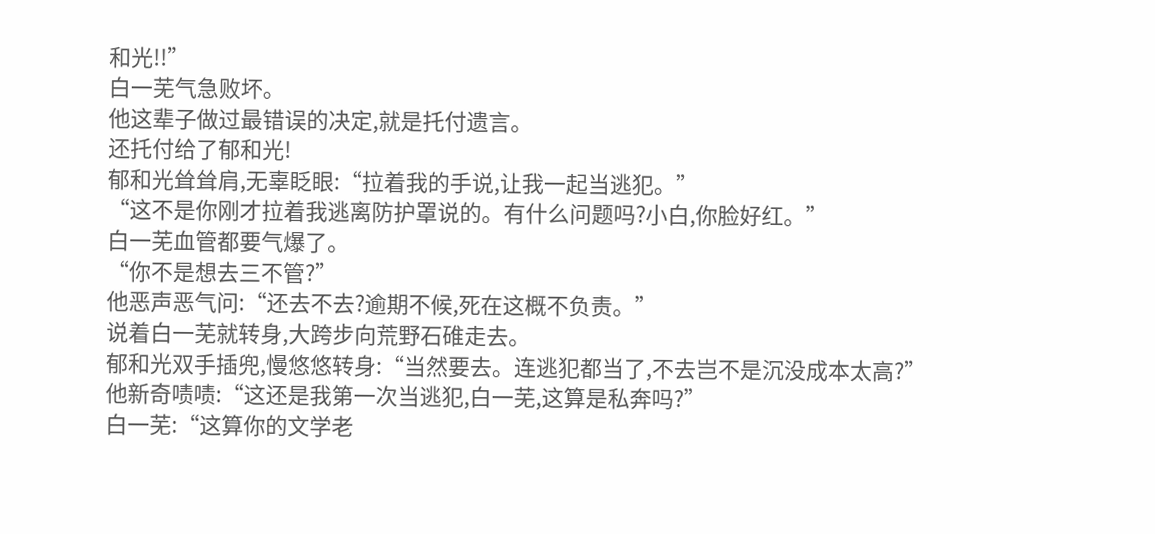和光!!”
白一芜气急败坏。
他这辈子做过最错误的决定,就是托付遗言。
还托付给了郁和光!
郁和光耸耸肩,无辜眨眼:“拉着我的手说,让我一起当逃犯。”
“这不是你刚才拉着我逃离防护罩说的。有什么问题吗?小白,你脸好红。”
白一芜血管都要气爆了。
“你不是想去三不管?”
他恶声恶气问:“还去不去?逾期不候,死在这概不负责。”
说着白一芜就转身,大跨步向荒野石碓走去。
郁和光双手插兜,慢悠悠转身:“当然要去。连逃犯都当了,不去岂不是沉没成本太高?”
他新奇啧啧:“这还是我第一次当逃犯,白一芜,这算是私奔吗?”
白一芜:“这算你的文学老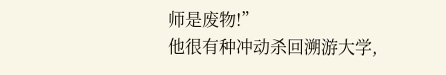师是废物!”
他很有种冲动杀回溯游大学,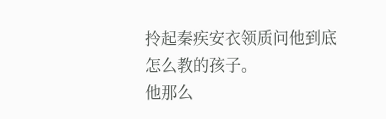拎起秦疾安衣领质问他到底怎么教的孩子。
他那么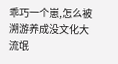乖巧一个崽,怎么被溯游养成没文化大流氓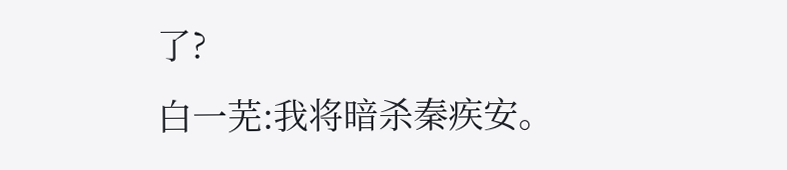了?
白一芜:我将暗杀秦疾安。